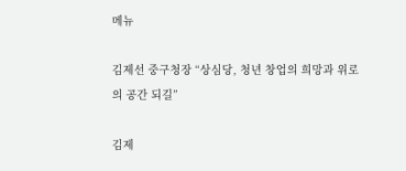메뉴

김제선 중구청장 “상심당, 청년 창업의 희망과 위로의 공간 되길”

김제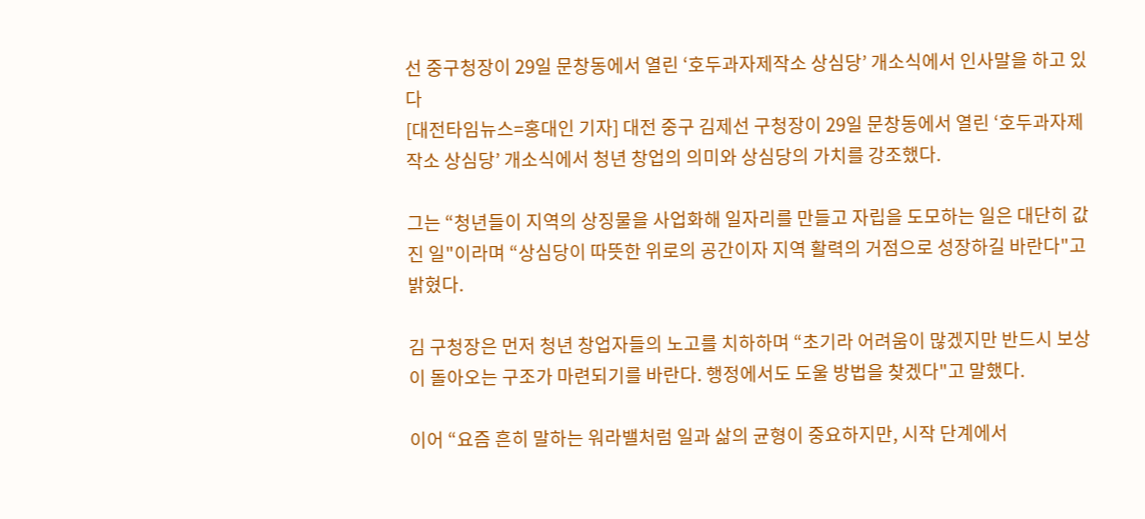선 중구청장이 29일 문창동에서 열린 ‘호두과자제작소 상심당’ 개소식에서 인사말을 하고 있다
[대전타임뉴스=홍대인 기자] 대전 중구 김제선 구청장이 29일 문창동에서 열린 ‘호두과자제작소 상심당’ 개소식에서 청년 창업의 의미와 상심당의 가치를 강조했다.

그는 “청년들이 지역의 상징물을 사업화해 일자리를 만들고 자립을 도모하는 일은 대단히 값진 일"이라며 “상심당이 따뜻한 위로의 공간이자 지역 활력의 거점으로 성장하길 바란다"고 밝혔다.

김 구청장은 먼저 청년 창업자들의 노고를 치하하며 “초기라 어려움이 많겠지만 반드시 보상이 돌아오는 구조가 마련되기를 바란다. 행정에서도 도울 방법을 찾겠다"고 말했다.

이어 “요즘 흔히 말하는 워라밸처럼 일과 삶의 균형이 중요하지만, 시작 단계에서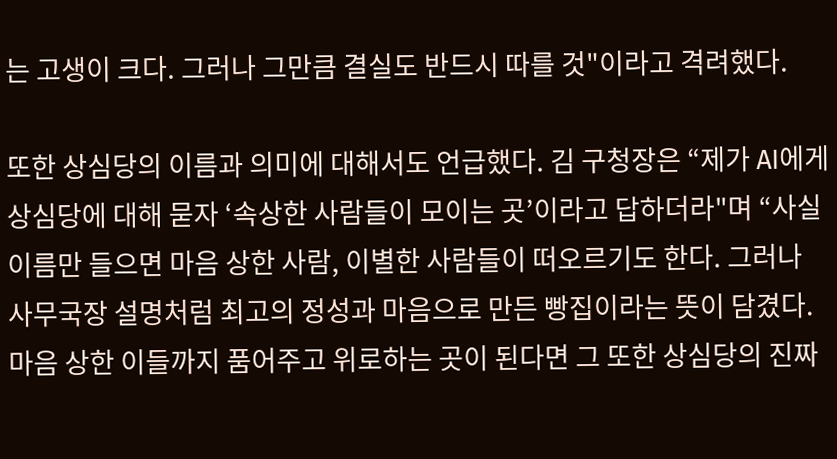는 고생이 크다. 그러나 그만큼 결실도 반드시 따를 것"이라고 격려했다.

또한 상심당의 이름과 의미에 대해서도 언급했다. 김 구청장은 “제가 AI에게 상심당에 대해 묻자 ‘속상한 사람들이 모이는 곳’이라고 답하더라"며 “사실 이름만 들으면 마음 상한 사람, 이별한 사람들이 떠오르기도 한다. 그러나 사무국장 설명처럼 최고의 정성과 마음으로 만든 빵집이라는 뜻이 담겼다. 마음 상한 이들까지 품어주고 위로하는 곳이 된다면 그 또한 상심당의 진짜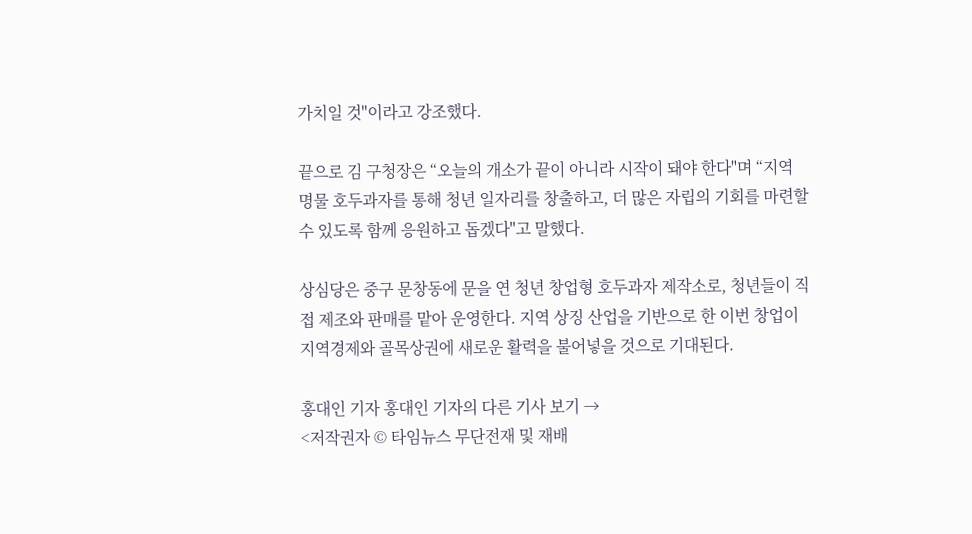가치일 것"이라고 강조했다.

끝으로 김 구청장은 “오늘의 개소가 끝이 아니라 시작이 돼야 한다"며 “지역 명물 호두과자를 통해 청년 일자리를 창출하고, 더 많은 자립의 기회를 마련할 수 있도록 함께 응원하고 돕겠다"고 말했다.

상심당은 중구 문창동에 문을 연 청년 창업형 호두과자 제작소로, 청년들이 직접 제조와 판매를 맡아 운영한다. 지역 상징 산업을 기반으로 한 이번 창업이 지역경제와 골목상권에 새로운 활력을 불어넣을 것으로 기대된다.

홍대인 기자 홍대인 기자의 다른 기사 보기 →
<저작권자 © 타임뉴스 무단전재 및 재배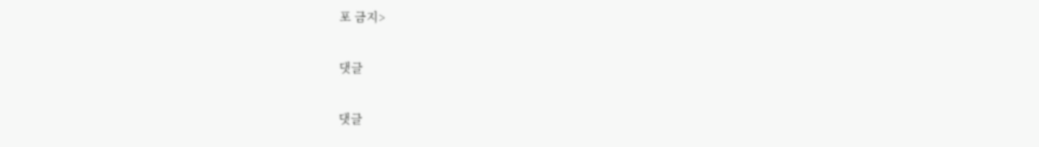포 금지>

댓글

댓글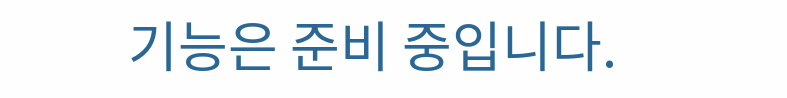기능은 준비 중입니다.